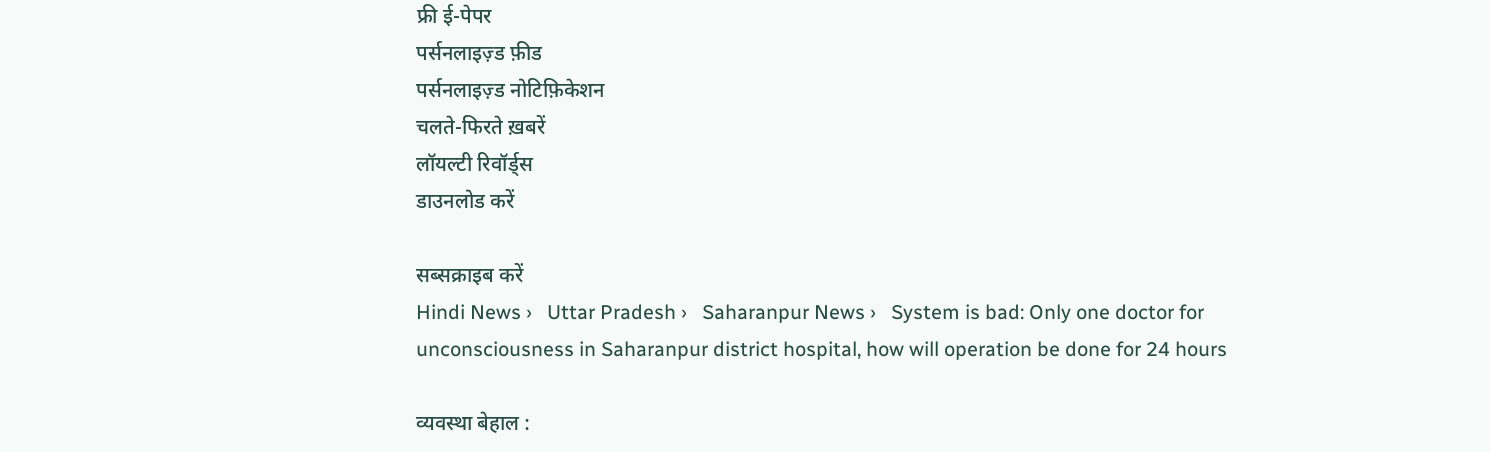फ्री ई-पेपर
पर्सनलाइज़्ड फ़ीड
पर्सनलाइज़्ड नोटिफ़िकेशन
चलते-फिरते ख़बरें
लॉयल्टी रिवॉर्ड्स
डाउनलोड करें

सब्सक्राइब करें
Hindi News ›   Uttar Pradesh ›   Saharanpur News ›   System is bad: Only one doctor for unconsciousness in Saharanpur district hospital, how will operation be done for 24 hours

व्यवस्था बेहाल :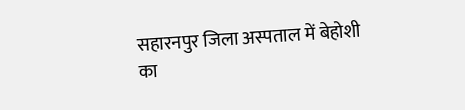सहारनपुर जिला अस्पताल में बेहोशी का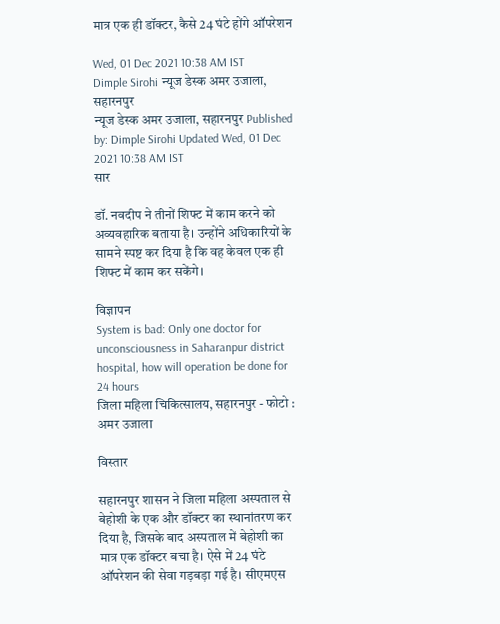मात्र एक ही डॉक्टर, कैसे 24 घंटे होंगे ऑपरेशन

Wed, 01 Dec 2021 10:38 AM IST
Dimple Sirohi न्यूज डेस्क अमर उजाला, सहारनपुर
न्यूज डेस्क अमर उजाला, सहारनपुर Published by: Dimple Sirohi Updated Wed, 01 Dec 2021 10:38 AM IST
सार

डॉ. नवदीप ने तीनों शिफ्ट में काम करने को अव्यवहारिक बताया है। उन्होंने अधिकारियों के सामने स्पष्ट कर दिया है कि वह केवल एक ही शिफ्ट में काम कर सकेंगे।

विज्ञापन
System is bad: Only one doctor for unconsciousness in Saharanpur district hospital, how will operation be done for 24 hours
जिला महिला चिकित्सालय, सहारनपुर - फोटो : अमर उजाला

विस्तार

सहारनपुर शासन ने जिला महिला अस्पताल से बेहोशी के एक और डॉक्टर का स्थानांतरण कर दिया है, जिसके बाद अस्पताल में बेहोशी का मात्र एक डॉक्टर बचा है। ऐसे में 24 घंटे ऑपरेशन की सेवा गड़बड़ा गई है। सीएमएस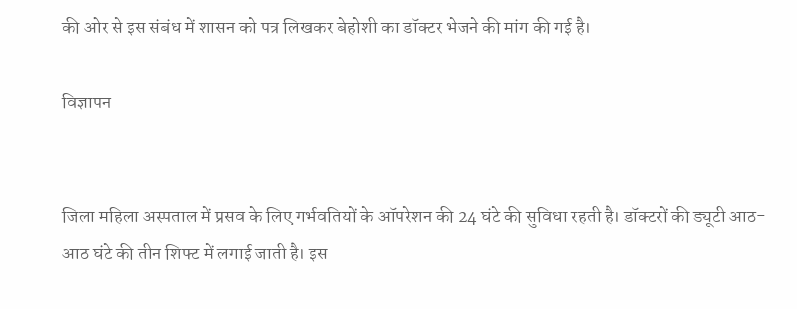की ओर से इस संबंध में शासन को पत्र लिखकर बेहोशी का डॉक्टर भेजने की मांग की गई है।

विज्ञापन


जिला महिला अस्पताल में प्रसव के लिए गर्भवतियों के ऑपरेशन की 24 घंटे की सुविधा रहती है। डॉक्टरों की ड्यूटी आठ-आठ घंटे की तीन शिफ्ट में लगाई जाती है। इस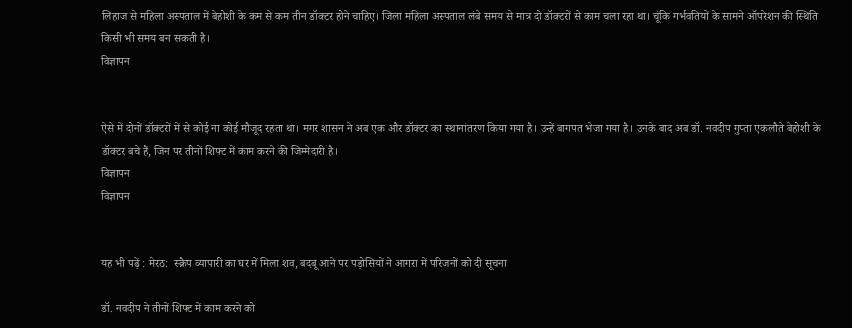लिहाज से महिला अस्पताल में बेहोशी के कम से कम तीन डॉक्टर होने चाहिए। जिला महिला अस्पताल लंबे समय से मात्र दो डॉक्टरों से काम चला रहा था। चूंकि गर्भवतियों के सामने ऑपरेशन की स्थिति किसी भी समय बन सकती है।
विज्ञापन


ऐसे में दोनों डॉक्टरों में से कोई ना कोई मौजूद रहता था। मगर शासन ने अब एक और डॉक्टर का स्थानांतरण किया गया है। उन्हें बागपत भेजा गया है। उनके बाद अब डॉ. नवदीप गुप्ता एकलौते बेहोशी के डॉक्टर बचे हैं, जिन पर तीनों शिफ्ट में काम करने की जिम्मेदारी है।
विज्ञापन
विज्ञापन


यह भी पढ़ें : मेरठ:  स्क्रैप व्यापारी का घर में मिला शव, बदबू आने पर पड़ोसियों ने आगरा में परिजनों को दी सूचना

डॉ. नवदीप ने तीनों शिफ्ट में काम करने को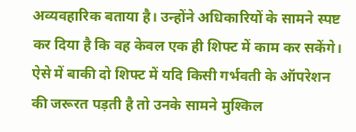अव्यवहारिक बताया है। उन्होंने अधिकारियों के सामने स्पष्ट कर दिया है कि वह केवल एक ही शिफ्ट में काम कर सकेंगे। ऐसे में बाकी दो शिफ्ट में यदि किसी गर्भवती के ऑपरेशन की जरूरत पड़ती है तो उनके सामने मुश्किल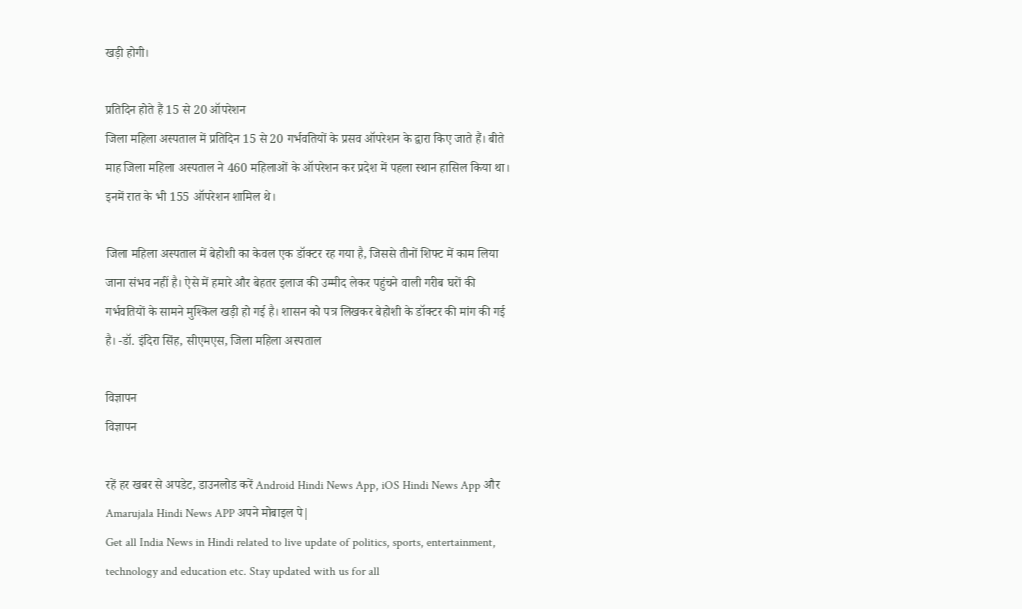खड़ी होगी।

प्रतिदिन होते हैं 15 से 20 ऑपरेशन
जिला महिला अस्पताल में प्रतिदिन 15 से 20 गर्भवतियों के प्रसव ऑपरेशन के द्वारा किए जाते हैं। बीते माह जिला महिला अस्पताल ने 460 महिलाओं के ऑपरेशन कर प्रदेश में पहला स्थान हासिल किया था। इनमें रात के भी 155 ऑपरेशन शामिल थे।

जिला महिला अस्पताल में बेहोशी का केवल एक डॉक्टर रह गया है, जिससे तीनों शिफ्ट में काम लिया जाना संभव नहीं है। ऐसे में हमारे और बेहतर इलाज की उम्मीद लेकर पहुंचने वाली गरीब घरों की गर्भवतियों के सामने मुश्किल खड़ी हो गई है। शासन को पत्र लिखकर बेहोशी के डॉक्टर की मांग की गई है। -डॉ. इंदिरा सिंह, सीएमएस, जिला महिला अस्पताल

विज्ञापन
विज्ञापन

रहें हर खबर से अपडेट, डाउनलोड करें Android Hindi News App, iOS Hindi News App और Amarujala Hindi News APP अपने मोबाइल पे|
Get all India News in Hindi related to live update of politics, sports, entertainment, technology and education etc. Stay updated with us for all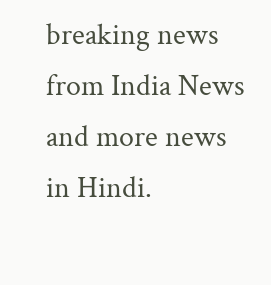breaking news from India News and more news in Hindi.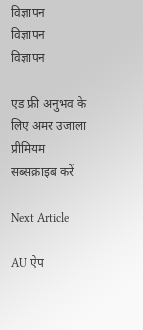विज्ञापन
विज्ञापन
विज्ञापन

एड फ्री अनुभव के लिए अमर उजाला प्रीमियम सब्सक्राइब करें

Next Article

AU ऐप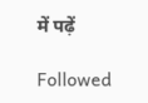में पढ़ें

Followed